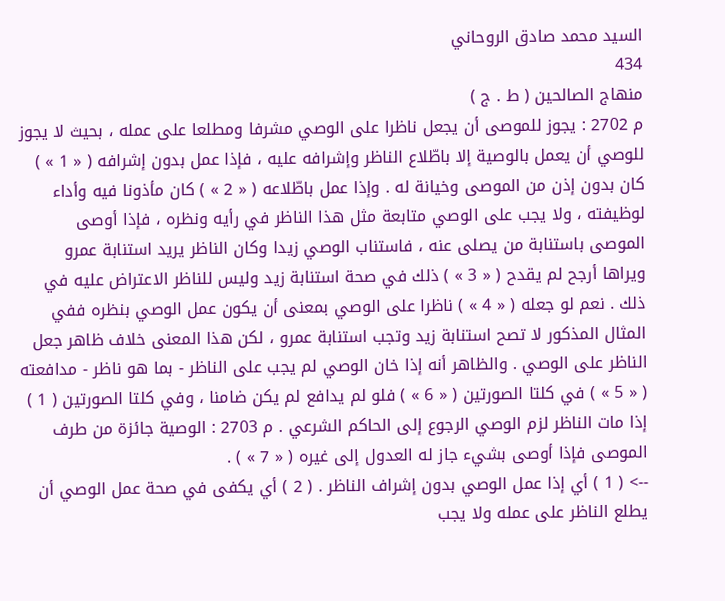السيد محمد صادق الروحاني
434
منهاج الصالحين ( ط . ج )
م 2702 : يجوز للموصى أن يجعل ناظرا على الوصي مشرفا ومطلعا على عمله ، بحيث لا يجوز للوصي أن يعمل بالوصية إلا باطّلاع الناظر وإشرافه عليه ، فإذا عمل بدون إشرافه ( « 1 » ) كان بدون إذن من الموصى وخيانة له . وإذا عمل باطّلاعه ( « 2 » ) كان مأذونا فيه وأداء لوظيفته ، ولا يجب على الوصي متابعة مثل هذا الناظر في رأيه ونظره ، فإذا أوصى الموصى باستنابة من يصلى عنه ، فاستناب الوصي زيدا وكان الناظر يريد استنابة عمرو ويراها أرجح لم يقدح ( « 3 » ) ذلك في صحة استنابة زيد وليس للناظر الاعتراض عليه في ذلك . نعم لو جعله ( « 4 » ) ناظرا على الوصي بمعنى أن يكون عمل الوصي بنظره ففي المثال المذكور لا تصح استنابة زيد وتجب استنابة عمرو ، لكن هذا المعنى خلاف ظاهر جعل الناظر على الوصي . والظاهر أنه إذا خان الوصي لم يجب على الناظر - بما هو ناظر - مدافعته ( « 5 » ) في كلتا الصورتين ( « 6 » ) فلو لم يدافع لم يكن ضامنا ، وفي كلتا الصورتين ( 1 ) إذا مات الناظر لزم الوصي الرجوع إلى الحاكم الشرعي . م 2703 : الوصية جائزة من طرف الموصى فإذا أوصى بشيء جاز له العدول إلى غيره ( « 7 » ) .
--> ( 1 ) أي إذا عمل الوصي بدون إشراف الناظر . ( 2 ) أي يكفى في صحة عمل الوصي أن يطلع الناظر على عمله ولا يجب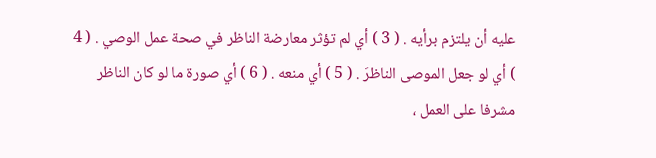عليه أن يلتزم برأيه . ( 3 ) أي لم تؤثر معارضة الناظر في صحة عمل الوصي . ( 4 ) أي لو جعل الموصى الناظرَ . ( 5 ) أي منعه . ( 6 ) أي صورة ما لو كان الناظر مشرفا على العمل ،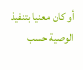أو كان معنيا بتنفيذ الوصية حسب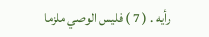رأيه . ( 7 ) فليس الوصي ملزما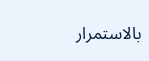بالاستمرار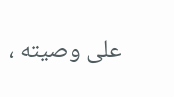على وصيته ،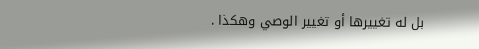بل له تغييرها أو تغيير الوصي وهكذا .